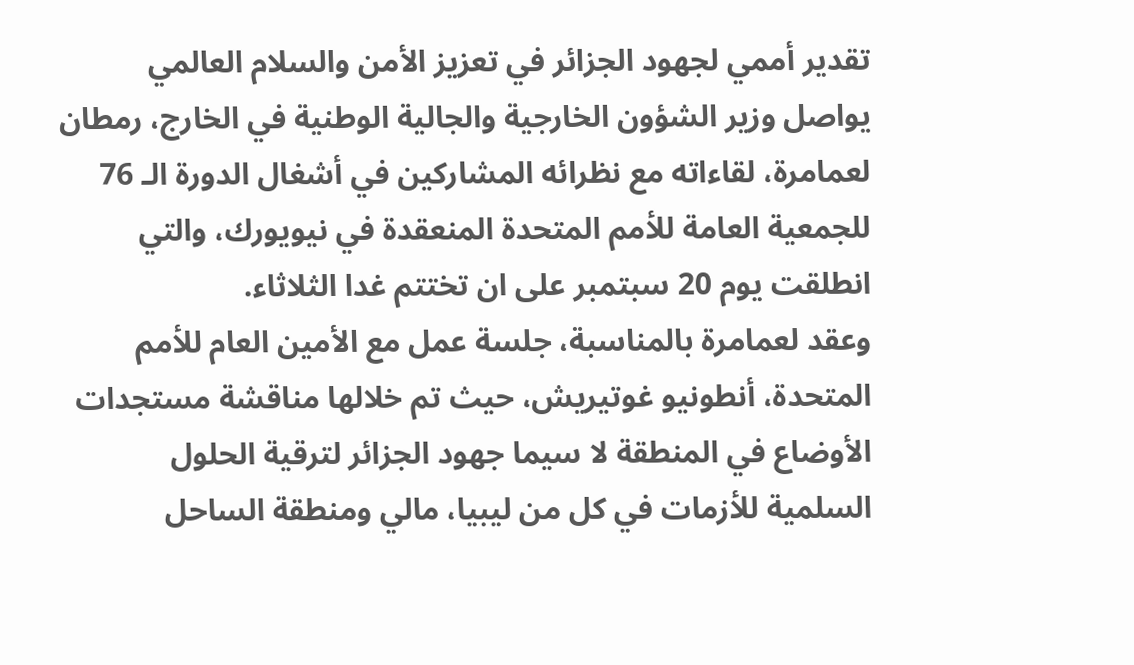تقدير أممي لجهود الجزائر في تعزيز الأمن والسلام العالمي
يواصل وزير الشؤون الخارجية والجالية الوطنية في الخارج، رمطان لعمامرة، لقاءاته مع نظرائه المشاركين في أشغال الدورة الـ 76 للجمعية العامة للأمم المتحدة المنعقدة في نيويورك، والتي انطلقت يوم 20 سبتمبر على ان تختتم غدا الثلاثاء.
وعقد لعمامرة بالمناسبة، جلسة عمل مع الأمين العام للأمم المتحدة، أنطونيو غوتيريش، حيث تم خلالها مناقشة مستجدات الأوضاع في المنطقة لا سيما جهود الجزائر لترقية الحلول السلمية للأزمات في كل من ليبيا، مالي ومنطقة الساحل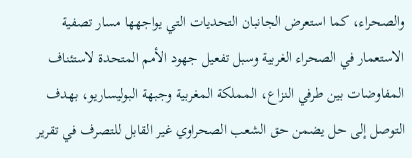والصحراء، كما استعرض الجانبان التحديات التي يواجهها مسار تصفية الاستعمار في الصحراء الغربية وسبل تفعيل جهود الأمم المتحدة لاستئناف المفاوضات بين طرفي النزاع، المملكة المغربية وجبهة البوليساريو، بهدف
التوصل إلى حل يضمن حق الشعب الصحراوي غير القابل للتصرف في تقرير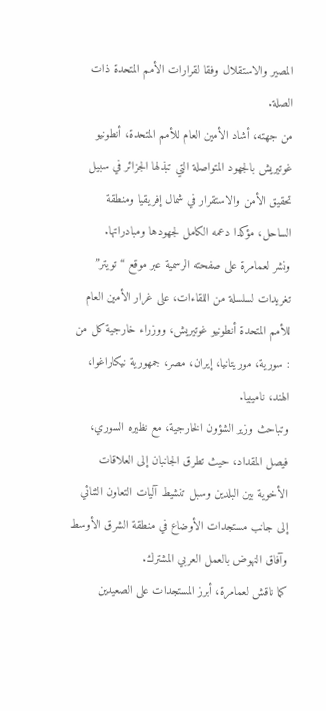المصير والاستقلال وفقا لقرارات الأمم المتحدة ذات الصلة.
من جهته، أشاد الأمين العام للأمم المتحدة، أنطونيو غوتيريش بالجهود المتواصلة التي تبذلها الجزائر في سبيل تحقيق الأمن والاستقرار في شمال إفريقيا ومنطقة الساحل، مؤكدا دعمه الكامل لجهودها ومبادراتها.
ونشر لعمامرة على صفحته الرسمية عبر موقع “تويتر” تغريدات لسلسلة من اللقاءات، على غرار الأمين العام للأمم المتحدة أنطونيو غوتيريش، ووزراء خارجية كل من : سورية، موريتانيا، إيران، مصر، جمهورية نيكاراغوا، الهند، ناميبيا.
وتباحث وزير الشؤون الخارجية، مع نظيره السوري، فيصل المقداد، حيث تطرق الجانبان إلى العلاقات الأخوية بين البلدين وسبل تنشيط آليات التعاون الثنائي إلى جانب مستجدات الأوضاع في منطقة الشرق الأوسط وآفاق النهوض بالعمل العربي المشترك.
كما ناقش لعمامرة، أبرز المستجدات على الصعيدين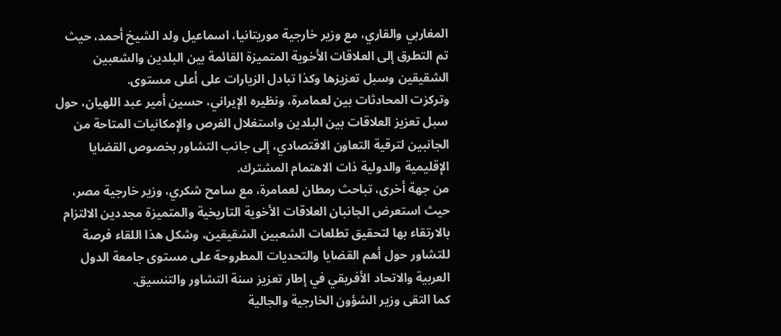المغاربي والقاري، مع وزير خارجية موريتانيا، اسماعيل ولد الشيخ أحمد، حيث تم التطرق إلى العلاقات الأخوية المتميزة القائمة بين البلدين والشعبين الشقيقين وسبل تعزيزها وكذا تبادل الزيارات على أعلى مستوى.
وتركزت المحادثات بين لعمامرة، ونظيره الإيراني، حسين أمير عبد اللهيان، حول سبل تعزيز العلاقات بين البلدين واستغلال الفرص والإمكانيات المتاحة من الجانبين لترقية التعاون الاقتصادي، إلى جانب التشاور بخصوص القضايا الإقليمية والدولية ذات الاهتمام المشترك.
من جهة أخرى، تباحث رمطان لعمامرة، مع سامح شكري، وزير خارجية مصر، حيث استعرض الجانبان العلاقات الأخوية التاريخية والمتميزة مجددين الالتزام بالارتقاء بها لتحقيق تطلعات الشعبين الشقيقين، وشكل هذا اللقاء فرصة للتشاور حول أهم القضايا والتحديات المطروحة على مستوى جامعة الدول العربية والاتحاد الأفريقي في إطار تعزيز سنة التشاور والتنسيق.
كما التقى وزير الشؤون الخارجية والجالية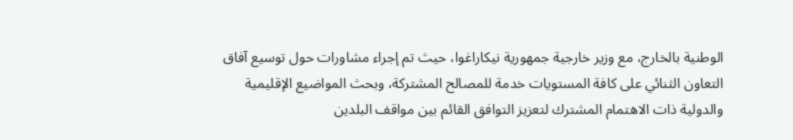الوطنية بالخارج، مع وزير خارجية جمهورية نيكاراغوا، حيث تم إجراء مشاورات حول توسيع آفاق التعاون الثنائي على كافة المستويات خدمة للمصالح المشتركة، وبحث المواضيع الإقليمية والدولية ذات الاهتمام المشترك لتعزيز التوافق القائم بين مواقف البلدين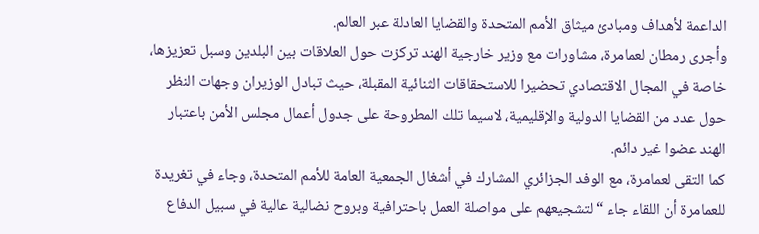الداعمة لأهداف ومبادئ ميثاق الأمم المتحدة والقضايا العادلة عبر العالم.
وأجرى رمطان لعمامرة، مشاورات مع وزير خارجية الهند تركزت حول العلاقات بين البلدين وسبل تعزيزها، خاصة في المجال الاقتصادي تحضيرا للاستحقاقات الثنائية المقبلة، حيث تبادل الوزيران وجهات النظر حول عدد من القضايا الدولية والإقليمية، لاسيما تلك المطروحة على جدول أعمال مجلس الأمن باعتبار الهند عضوا غير دائم.
كما التقى لعمامرة، مع الوفد الجزائري المشارك في أشغال الجمعية العامة للأمم المتحدة، وجاء في تغريدة للعمامرة أن اللقاء جاء “لتشجيعهم على مواصلة العمل باحترافية وبروح نضالية عالية في سبيل الدفاع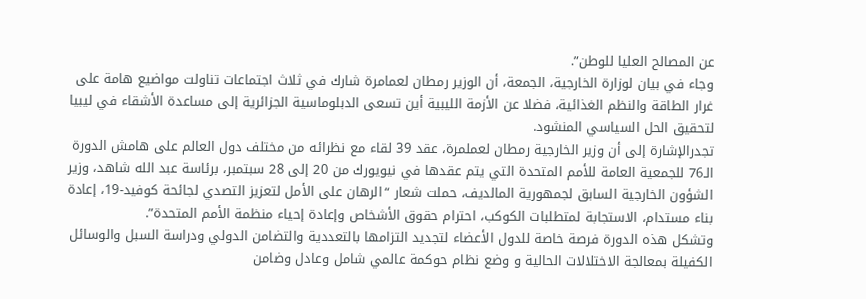عن المصالح العليا للوطن”.
وجاء في بيان لوزارة الخارجية، الجمعة، أن الوزير رمطان لعمامرة شارك في ثلاث اجتماعات تناولت مواضيع هامة على غرار الطاقة والنظم الغذائية، فضلا عن الأزمة الليبية أين تسعى الدبلوماسية الجزائرية إلى مساعدة الأشقاء في ليبيا لتحقيق الحل السياسي المنشود.
تجدرالإشارة إلى أن وزير الخارجية رمطان لعملمرة، عقد 39 لقاء مع نظرائه من مختلف دول العالم على هامش الدورة الـ76 للجمعية العامة للأمم المتحدة التي يتم عقدها في نيويورك من 20 إلى 28 سبتمبر، برئاسة عبد الله شاهد، وزير الشؤون الخارجية السابق لجمهورية المالديف، حملت شعار “الرهان على الأمل لتعزيز التصدي لجائحة كوفيد-19، إعادة بناء مستدام، الاستجابة لمتطلبات الكوكب، احترام حقوق الأشخاص وإعادة إحياء منظمة الأمم المتحدة”.
وتشكل هذه الدورة فرصة خاصة للدول الأعضاء لتجديد التزامها بالتعددية والتضامن الدولي ودراسة السبل والوسائل الكفيلة بمعالجة الاختلالات الحالية و وضع نظام حوكمة عالمي شامل وعادل وضامن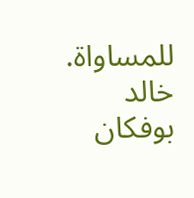للمساواة.
خالد بوفكان